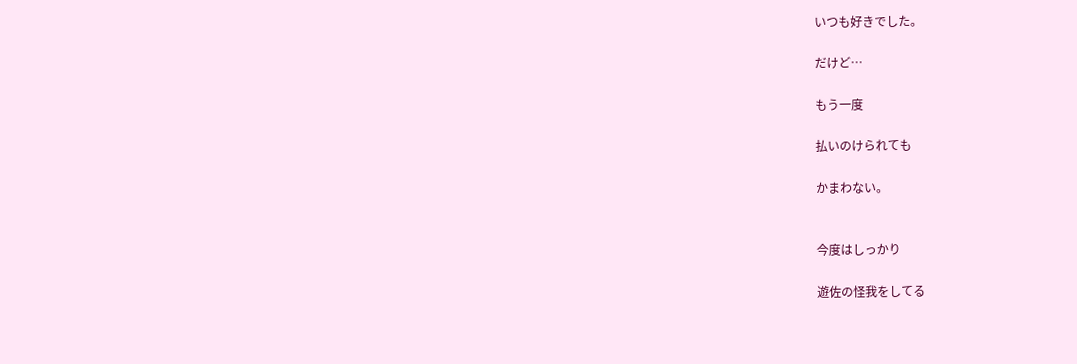いつも好きでした。

だけど…

もう一度

払いのけられても

かまわない。


今度はしっかり

遊佐の怪我をしてる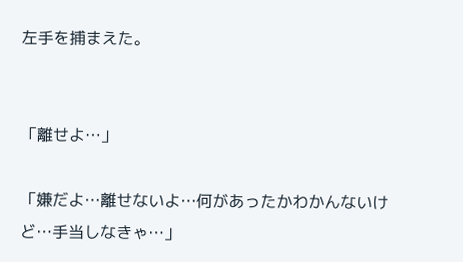左手を捕まえた。


「離せよ…」

「嫌だよ…離せないよ…何があったかわかんないけど…手当しなきゃ…」